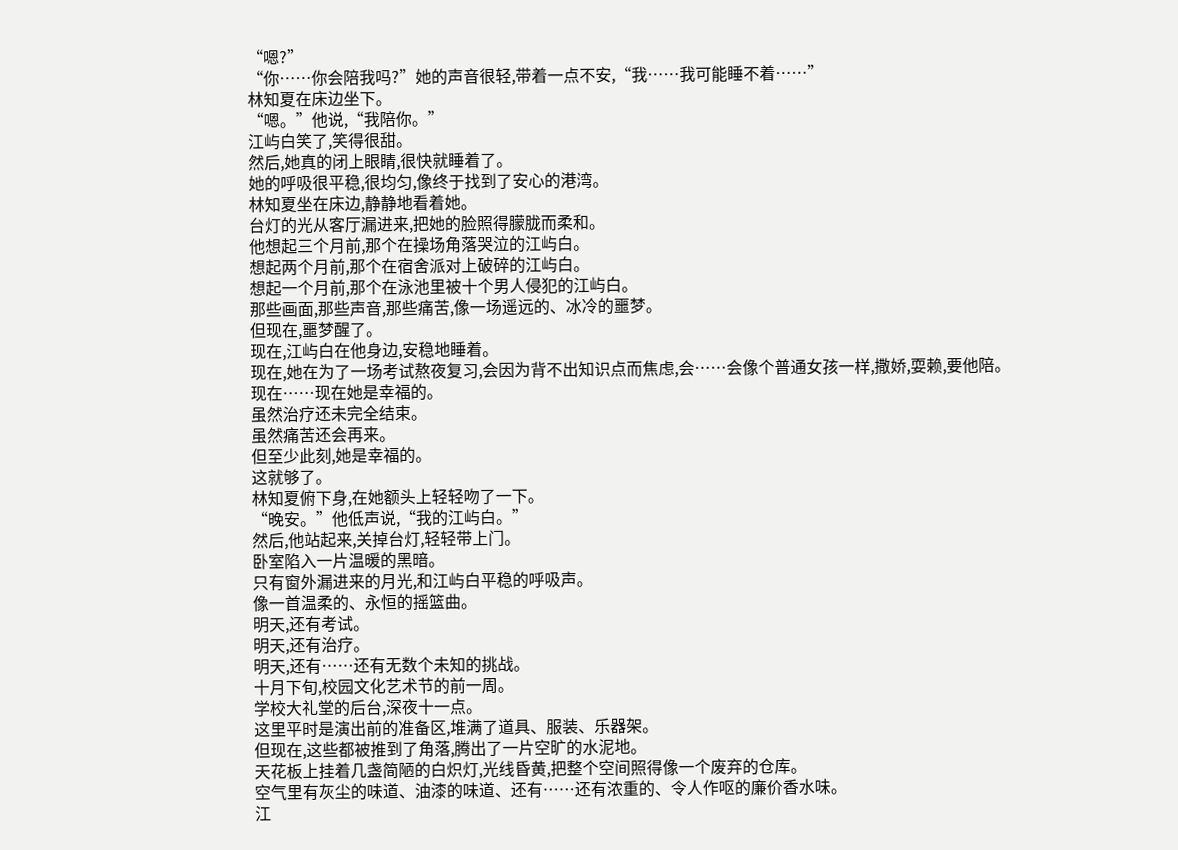“嗯?”
“你……你会陪我吗?”她的声音很轻,带着一点不安,“我……我可能睡不着……”
林知夏在床边坐下。
“嗯。”他说,“我陪你。”
江屿白笑了,笑得很甜。
然后,她真的闭上眼睛,很快就睡着了。
她的呼吸很平稳,很均匀,像终于找到了安心的港湾。
林知夏坐在床边,静静地看着她。
台灯的光从客厅漏进来,把她的脸照得朦胧而柔和。
他想起三个月前,那个在操场角落哭泣的江屿白。
想起两个月前,那个在宿舍派对上破碎的江屿白。
想起一个月前,那个在泳池里被十个男人侵犯的江屿白。
那些画面,那些声音,那些痛苦,像一场遥远的、冰冷的噩梦。
但现在,噩梦醒了。
现在,江屿白在他身边,安稳地睡着。
现在,她在为了一场考试熬夜复习,会因为背不出知识点而焦虑,会……会像个普通女孩一样,撒娇,耍赖,要他陪。
现在……现在她是幸福的。
虽然治疗还未完全结束。
虽然痛苦还会再来。
但至少此刻,她是幸福的。
这就够了。
林知夏俯下身,在她额头上轻轻吻了一下。
“晚安。”他低声说,“我的江屿白。”
然后,他站起来,关掉台灯,轻轻带上门。
卧室陷入一片温暖的黑暗。
只有窗外漏进来的月光,和江屿白平稳的呼吸声。
像一首温柔的、永恒的摇篮曲。
明天,还有考试。
明天,还有治疗。
明天,还有……还有无数个未知的挑战。
十月下旬,校园文化艺术节的前一周。
学校大礼堂的后台,深夜十一点。
这里平时是演出前的准备区,堆满了道具、服装、乐器架。
但现在,这些都被推到了角落,腾出了一片空旷的水泥地。
天花板上挂着几盏简陋的白炽灯,光线昏黄,把整个空间照得像一个废弃的仓库。
空气里有灰尘的味道、油漆的味道、还有……还有浓重的、令人作呕的廉价香水味。
江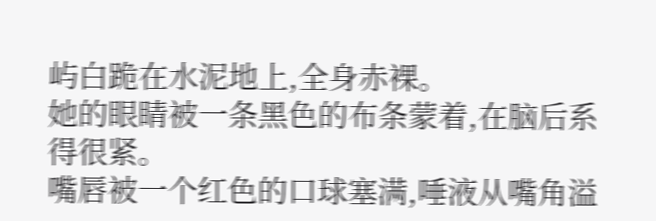屿白跪在水泥地上,全身赤裸。
她的眼睛被一条黑色的布条蒙着,在脑后系得很紧。
嘴唇被一个红色的口球塞满,唾液从嘴角溢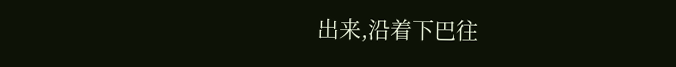出来,沿着下巴往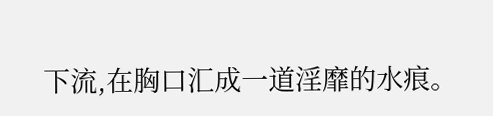下流,在胸口汇成一道淫靡的水痕。